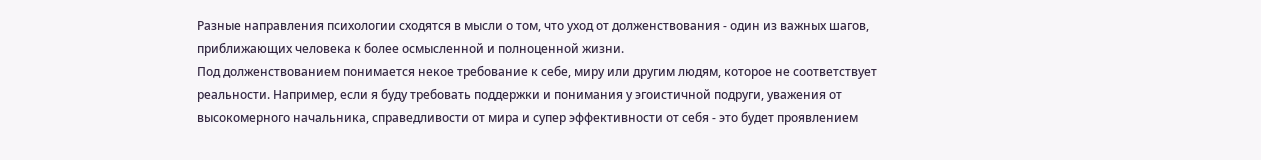Разные направления психологии сходятся в мысли о том, что уход от долженствования - один из важных шагов, приближающих человека к более осмысленной и полноценной жизни.
Под долженствованием понимается некое требование к себе, миру или другим людям, которое не соответствует реальности. Например, если я буду требовать поддержки и понимания у эгоистичной подруги, уважения от высокомерного начальника, справедливости от мира и супер эффективности от себя - это будет проявлением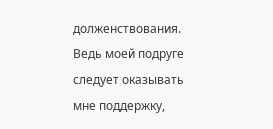долженствования. Ведь моей подруге следует оказывать мне поддержку,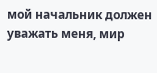мой начальник должен уважать меня, мир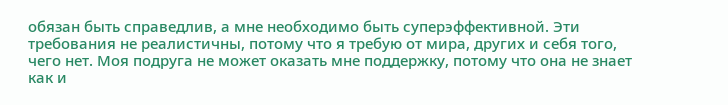обязан быть справедлив, а мне необходимо быть суперэффективной. Эти требования не реалистичны, потому что я требую от мира, других и себя того, чего нет. Моя подруга не может оказать мне поддержку, потому что она не знает как и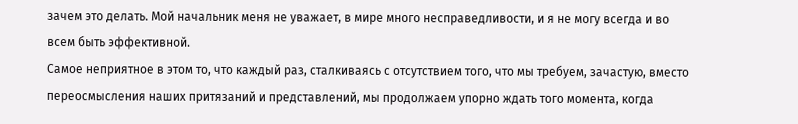зачем это делать. Мой начальник меня не уважает, в мире много несправедливости, и я не могу всегда и во всем быть эффективной.
Самое неприятное в этом то, что каждый раз, сталкиваясь с отсутствием того, что мы требуем, зачастую, вместо переосмысления наших притязаний и представлений, мы продолжаем упорно ждать того момента, когда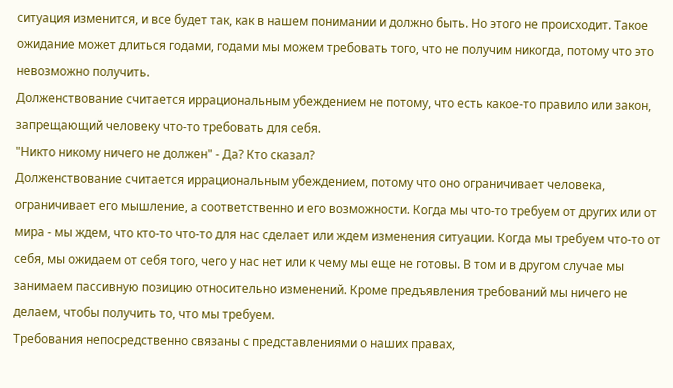ситуация изменится, и все будет так, как в нашем понимании и должно быть. Но этого не происходит. Такое ожидание может длиться годами, годами мы можем требовать того, что не получим никогда, потому что это невозможно получить.
Долженствование считается иррациональным убеждением не потому, что есть какое-то правило или закон, запрещающий человеку что-то требовать для себя.
"Никто никому ничего не должен" - Да? Кто сказал?
Долженствование считается иррациональным убеждением, потому что оно ограничивает человека, ограничивает его мышление, а соответственно и его возможности. Когда мы что-то требуем от других или от мира - мы ждем, что кто-то что-то для нас сделает или ждем изменения ситуации. Когда мы требуем что-то от себя, мы ожидаем от себя того, чего у нас нет или к чему мы еще не готовы. В том и в другом случае мы занимаем пассивную позицию относительно изменений. Кроме предъявления требований мы ничего не делаем, чтобы получить то, что мы требуем.
Требования непосредственно связаны с представлениями о наших правах,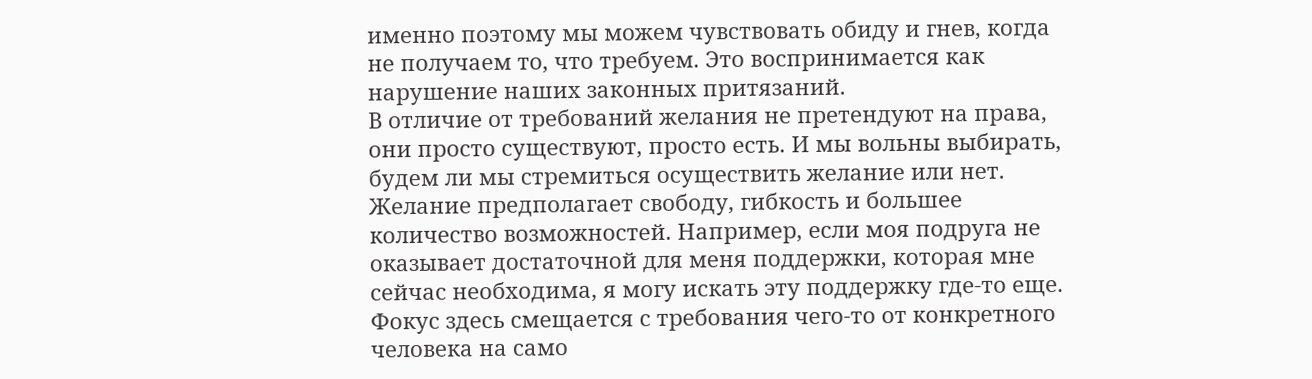именно поэтому мы можем чувствовать обиду и гнев, когда не получаем то, что требуем. Это воспринимается как нарушение наших законных притязаний.
В отличие от требований желания не претендуют на права, они просто существуют, просто есть. И мы вольны выбирать, будем ли мы стремиться осуществить желание или нет.
Желание предполагает свободу, гибкость и большее количество возможностей. Например, если моя подруга не оказывает достаточной для меня поддержки, которая мне сейчас необходима, я могу искать эту поддержку где-то еще. Фокус здесь смещается с требования чего-то от конкретного человека на само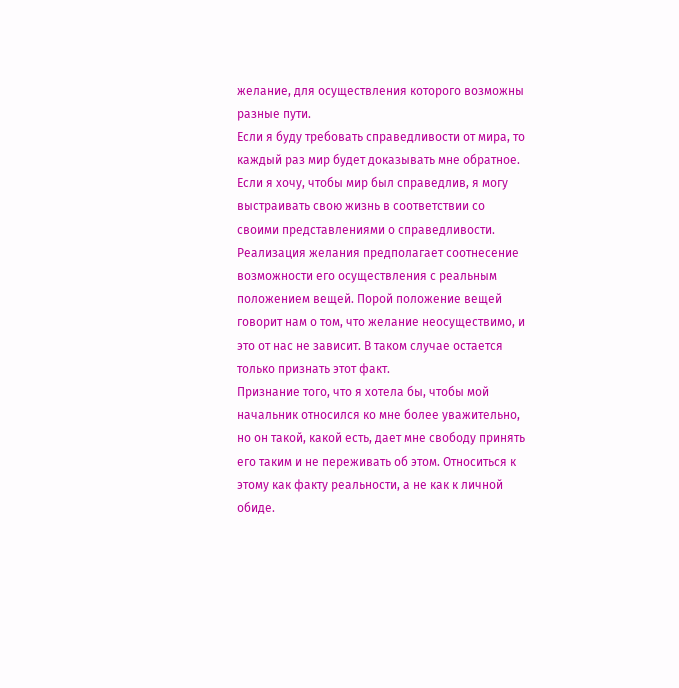желание, для осуществления которого возможны разные пути.
Если я буду требовать справедливости от мира, то каждый раз мир будет доказывать мне обратное. Если я хочу, чтобы мир был справедлив, я могу выстраивать свою жизнь в соответствии со своими представлениями о справедливости.
Реализация желания предполагает соотнесение возможности его осуществления с реальным положением вещей. Порой положение вещей говорит нам о том, что желание неосуществимо, и это от нас не зависит. В таком случае остается только признать этот факт.
Признание того, что я хотела бы, чтобы мой начальник относился ко мне более уважительно, но он такой, какой есть, дает мне свободу принять его таким и не переживать об этом. Относиться к этому как факту реальности, а не как к личной обиде.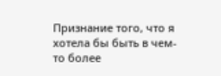Признание того, что я хотела бы быть в чем-то более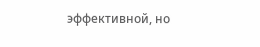эффективной, но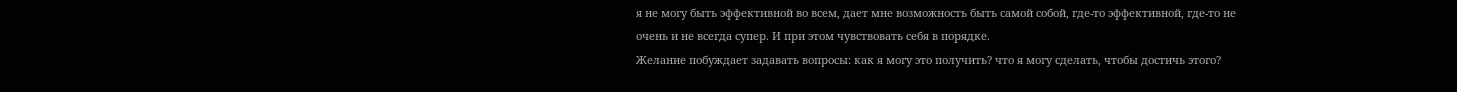я не могу быть эффективной во всем, дает мне возможность быть самой собой, где-то эффективной, где-то не очень и не всегда супер. И при этом чувствовать себя в порядке.
Желание побуждает задавать вопросы: как я могу это получить? что я могу сделать, чтобы достичь этого?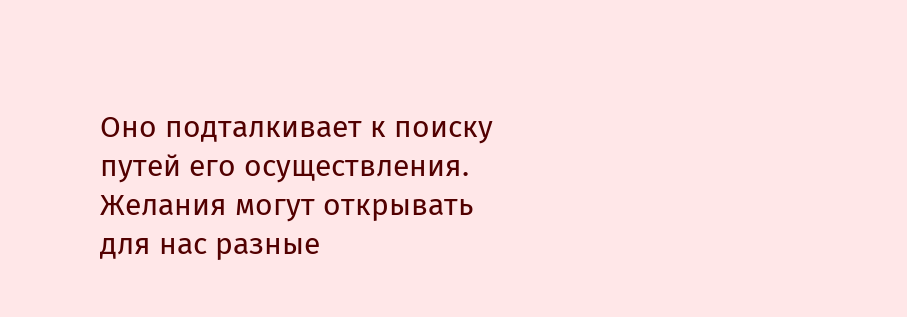Оно подталкивает к поиску путей его осуществления. Желания могут открывать для нас разные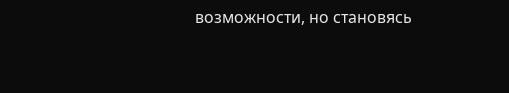возможности, но становясь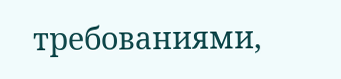требованиями,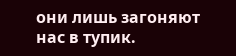они лишь загоняют нас в тупик.